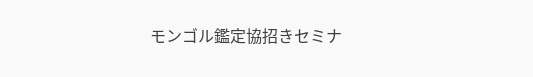モンゴル鑑定協招きセミナ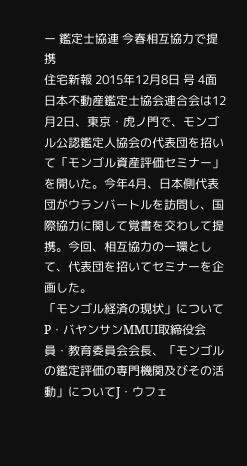ー 鑑定士協連 今春相互協力で提携
住宅新報 2015年12月8日 号 4面
日本不動産鑑定士協会連合会は12月2日、東京・虎ノ門で、モンゴル公認鑑定人協会の代表団を招いて「モンゴル資産評価セミナー」を開いた。今年4月、日本側代表団がウランバートルを訪問し、国際協力に関して覚書を交わして提携。今回、相互協力の一環として、代表団を招いてセミナーを企画した。
「モンゴル経済の現状」についてP・バヤンサンMMUI取締役会員・教育委員会会長、「モンゴルの鑑定評価の専門機関及びその活動」についてJ・ウフェ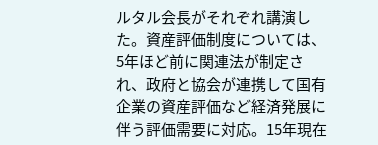ルタル会長がそれぞれ講演した。資産評価制度については、5年ほど前に関連法が制定され、政府と協会が連携して国有企業の資産評価など経済発展に伴う評価需要に対応。15年現在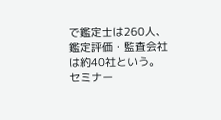で鑑定士は260人、鑑定評価・監査会社は約40社という。
セミナー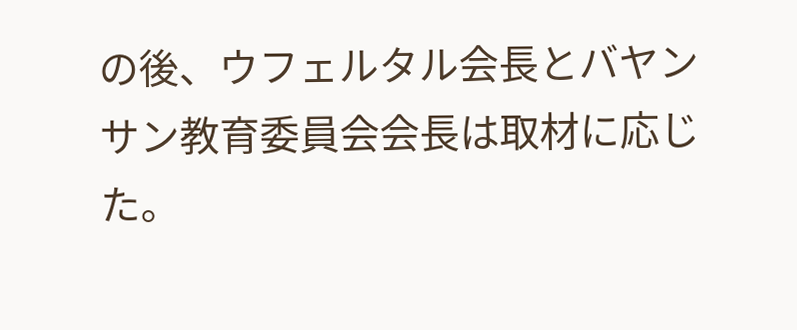の後、ウフェルタル会長とバヤンサン教育委員会会長は取材に応じた。